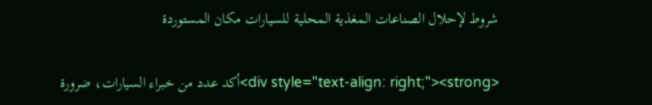شروط لإحلال الصناعات المغذية المحلية للسيارات مكان المستوردة

<div style="text-align: right;"><strong>أكد عدد من خبراء السيارات، ضرورة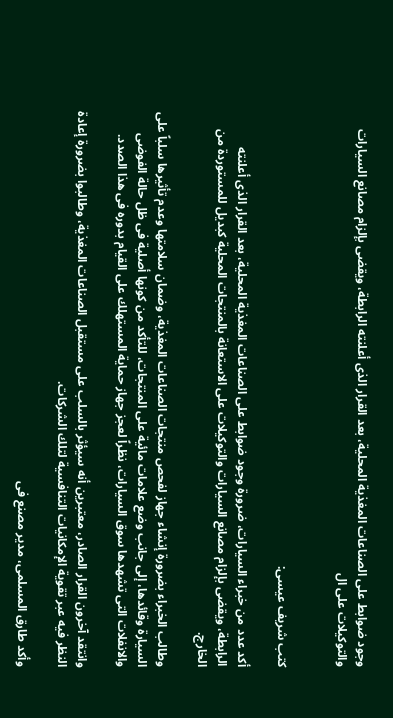وجود ضوابط على الصناعات المغذية المحلية، بعد القرار الذى أعلنته الرابطة، ويقضى بإلزام مصانع السيارات والتوكيلات على ال


كتب شريف عيسى:

أكد عدد من خبراء السيارات، ضرورة وجود ضوابط على الصناعات المغذية المحلية، بعد القرار الذى أعلنته الرابطة، ويقضى بإلزام مصانع السيارات والتوكيلات على الاستعانة بالمنتجات المحلية كبديل للمستوردة من الخارج.

وطالب الخبراء بضرورة إنشاء جهاز لفحص منتجات الصناعات المغذية، وضمان سلامتها وعدم تأثيرها سلباً على السيارة وقائدها، إلى جانب وضع علامات مائية على المنتجات، للتأكد من كونها أصلية فى ظل حالة الفوضى والانفلات التى تشهدها سوق السيارات، نظراً لعجز جهاز حماية المستهلك على القيام بدوره فى هذا الصدد.

وانتقد آخرون القرار الصادر، معتبرين أنه سيؤثر بالسلب على مستقبل الصناعات المغذية، وطالبوا بضرورة إعادة النظر فيه عبر تقوية الإمكانيات التنافسية لتلك الشركات.

وأكد طارق المسلمى، مدير مصنع فى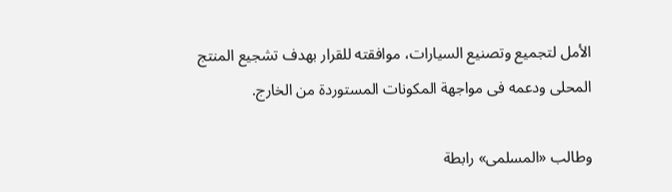الأمل لتجميع وتصنيع السيارات، موافقته للقرار بهدف تشجيع المنتج المحلى ودعمه فى مواجهة المكونات المستوردة من الخارج.

وطالب «المسلمى» رابطة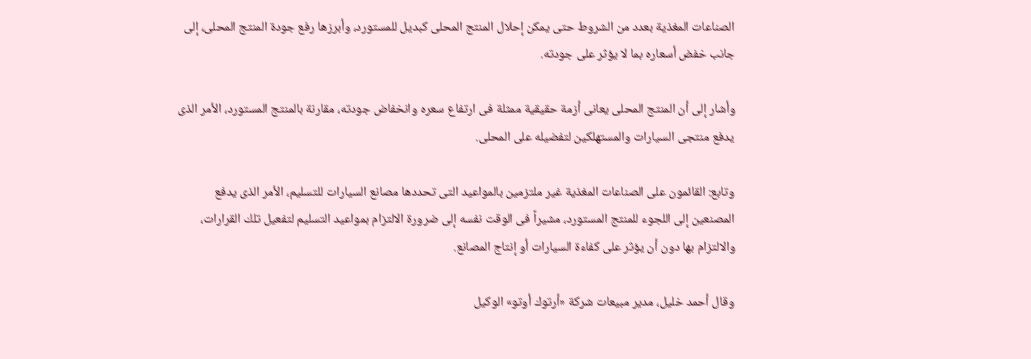الصناعات المغذية بعدد من الشروط حتى يمكن إحلال المنتج المحلى كبديل للمستورد، وأبرزها رفع جودة المنتج المحلى، إلى جانب خفض أسعاره بما لا يؤثر على جودته.

وأشار إلى أن المنتج المحلى يعانى أزمة حقيقية ممثلة فى ارتفاع سعره وانخفاض جودته، مقارنة بالمنتج المستورد، الأمر الذى يدفع منتجى السيارات والمستهلكين لتفضيله على المحلى.

وتابع: القائمون على الصناعات المغذية غير ملتزمين بالمواعيد التى تحددها مصانع السيارات للتسليم، الأمر الذى يدفع المصنعين إلى اللجوء للمنتج المستورد، مشيراً فى الوقت نفسه إلى ضرورة الالتزام بمواعيد التسليم لتفعيل تلك القرارات، والالتزام بها دون أن يؤثر على كفاءة السيارات أو إنتاج المصانع.

وقال أحمد خليل، مدير مبيعات شركة «أرتوك أوتو» الوكيل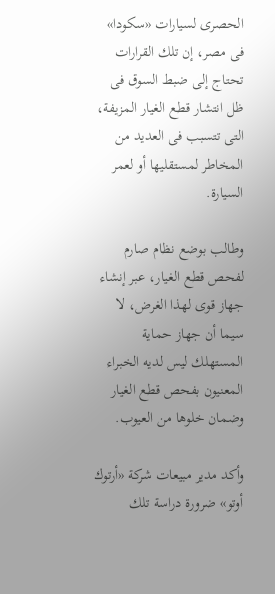الحصرى لسيارات «سكودا» فى مصر، إن تلك القرارات تحتاج إلى ضبط السوق فى ظل انتشار قطع الغيار المزيفة، التى تتسبب فى العديد من المخاطر لمستقليها أو لعمر السيارة.

وطالب بوضع نظام صارم لفحص قطع الغيار، عبر إنشاء جهاز قوى لهذا الغرض، لا سيما أن جهاز حماية المستهلك ليس لديه الخبراء المعنيون بفحص قطع الغيار وضمان خلوها من العيوب.

وأكد مدير مبيعات شركة «أرتوك أوتو» ضرورة دراسة تلك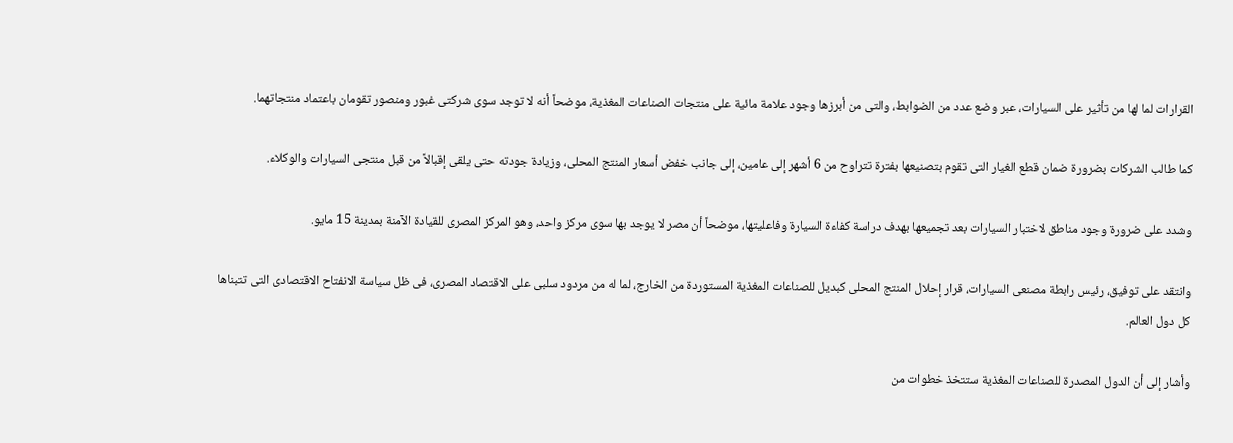القرارات لما لها من تأثير على السيارات، عبر وضع عدد من الضوابط، والتى من أبرزها وجود علامة مائية على منتجات الصناعات المغذية، موضحاً أنه لا توجد سوى شركتى غبور ومنصور تقومان باعتماد منتجاتهما.

كما طالب الشركات بضرورة ضمان قطع الغيار التى تقوم بتصنيعها بفترة تتراوح من 6 أشهر إلى عامين، إلى جانب خفض أسعار المنتج المحلى، وزيادة جودته حتى يلقى إقبالاً من قبل منتجى السيارات والوكلاء.

وشدد على ضرورة وجود مناطق لاختبار السيارات بعد تجميعها بهدف دراسة كفاءة السيارة وفاعليتها، موضحاً أن مصر لا يوجد بها سوى مركز واحد، وهو المركز المصرى للقيادة الآمنة بمدينة 15 مايو.

وانتقد على توفيق، رئيس رابطة مصنعى السيارات، قرار إحلال المنتج المحلى كبديل للصناعات المغذية المستوردة من الخارج، لما له من مردود سلبى على الاقتصاد المصرى، فى ظل سياسة الانفتاح الاقتصادى التى تتبناها كل دول العالم.

وأشار إلى أن الدول المصدرة للصناعات المغذية ستتخذ خطوات من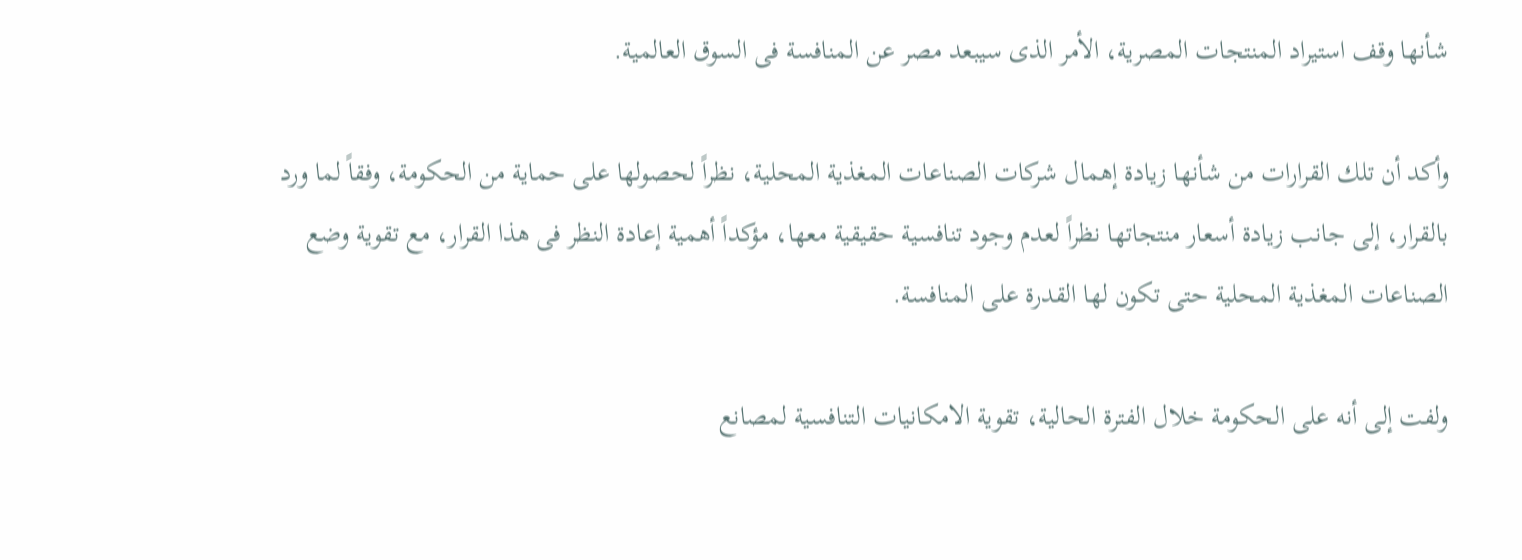شأنها وقف استيراد المنتجات المصرية، الأمر الذى سيبعد مصر عن المنافسة فى السوق العالمية.

وأكد أن تلك القرارات من شأنها زيادة إهمال شركات الصناعات المغذية المحلية، نظراً لحصولها على حماية من الحكومة، وفقاً لما ورد بالقرار، إلى جانب زيادة أسعار منتجاتها نظراً لعدم وجود تنافسية حقيقية معها، مؤكداً أهمية إعادة النظر فى هذا القرار، مع تقوية وضع الصناعات المغذية المحلية حتى تكون لها القدرة على المنافسة.

ولفت إلى أنه على الحكومة خلال الفترة الحالية، تقوية الامكانيات التنافسية لمصانع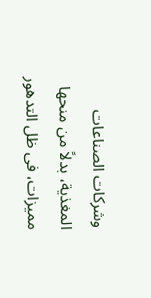وشركات الصناعات المغذية، بدلاً من منحها مميزات، فى ظل التدهور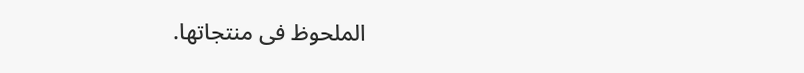الملحوظ فى منتجاتها.